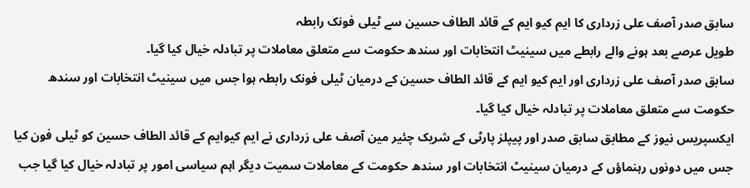سابق صدر آصف علی زرداری کا ایم کیو ایم کے قائد الطاف حسین سے ٹیلی فونک رابطہ
طویل عرصے بعد ہونے والے رابطے میں سینیٹ انتخابات اور سندھ حکومت سے متعلق معاملات پر تبادلہ خیال کیا گیا۔
سابق صدر آصف علی زرداری اور ایم کیو ایم کے قائد الطاف حسین کے درمیان ٹیلی فونک رابطہ ہوا جس میں سینیٹ انتخابات اور سندھ حکومت سے متعلق معاملات پر تبادلہ خیال کیا گیا۔
ایکسپریس نیوز کے مطابق سابق صدر اور پیپلز پارٹی کے شریک چئیر مین آصف علی زرداری نے ایم کیوایم کے قائد الطاف حسین کو ٹیلی فون کیا جس میں دونوں رہنماؤں کے درمیان سینیٹ انتخابات اور سندھ حکومت کے معاملات سمیت دیگر اہم سیاسی امور پر تبادلہ خیال کیا گیا جب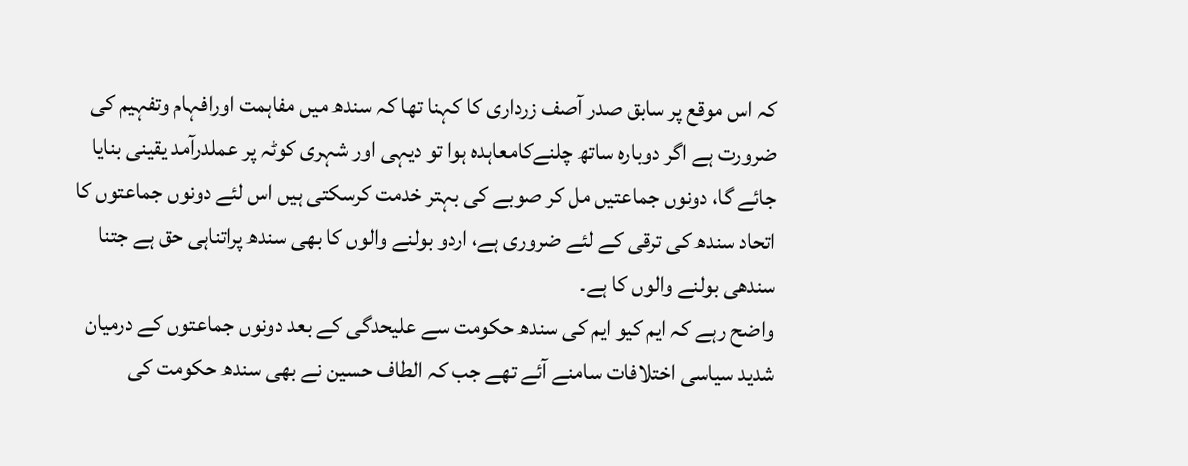کہ اس موقع پر سابق صدر آصف زرداری کا کہنا تھا کہ سندھ میں مفاہمت اورافہام وتفہیم کی ضرورت ہے اگر دوبارہ ساتھ چلنےکامعاہدہ ہوا تو دیہی اور شہری کوٹہ پر عملدرآمد یقینی بنایا جائے گا، دونوں جماعتیں مل کر صوبے کی بہتر خدمت کرسکتی ہیں اس لئے دونوں جماعتوں کا اتحاد سندھ کی ترقی کے لئے ضروری ہے، اردو بولنے والوں کا بھی سندھ پراتناہی حق ہے جتنا سندھی بولنے والوں کا ہے۔
واضح رہے کہ ایم کیو ایم کی سندھ حکومت سے علیحدگی کے بعد دونوں جماعتوں کے درمیان شدید سیاسی اختلافات سامنے آئے تھے جب کہ الطاف حسین نے بھی سندھ حکومت کی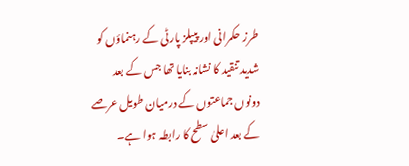طرز حکمرانی اور پیپلز پارٹی کے رہنماؤں کو شدید تنقید کا نشانہ بنایا تھا جس کے بعد دونوں جماعتوں کے درمیان طویل عرصے کے بعد اعلیٰ سطح کا رابطہ ہوا ہے۔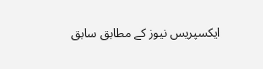ایکسپریس نیوز کے مطابق سابق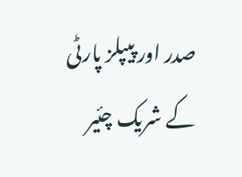صدر اور پیپلز پارٹی کے شریک چئیر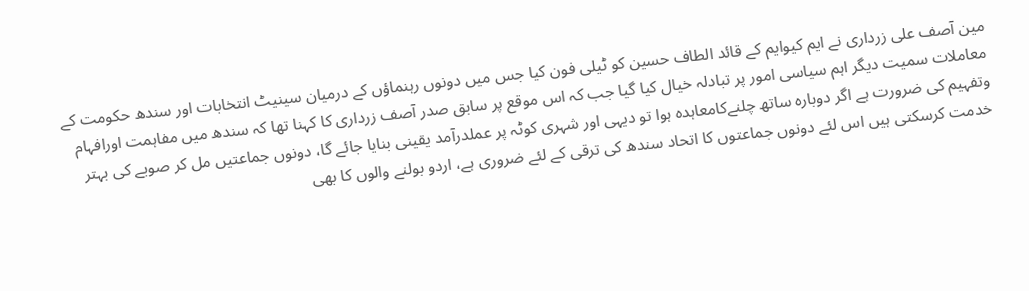مین آصف علی زرداری نے ایم کیوایم کے قائد الطاف حسین کو ٹیلی فون کیا جس میں دونوں رہنماؤں کے درمیان سینیٹ انتخابات اور سندھ حکومت کے معاملات سمیت دیگر اہم سیاسی امور پر تبادلہ خیال کیا گیا جب کہ اس موقع پر سابق صدر آصف زرداری کا کہنا تھا کہ سندھ میں مفاہمت اورافہام وتفہیم کی ضرورت ہے اگر دوبارہ ساتھ چلنےکامعاہدہ ہوا تو دیہی اور شہری کوٹہ پر عملدرآمد یقینی بنایا جائے گا، دونوں جماعتیں مل کر صوبے کی بہتر خدمت کرسکتی ہیں اس لئے دونوں جماعتوں کا اتحاد سندھ کی ترقی کے لئے ضروری ہے، اردو بولنے والوں کا بھی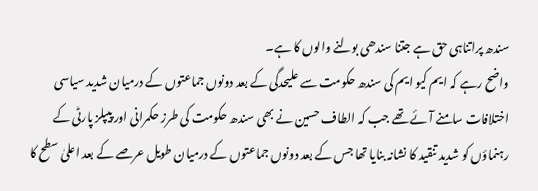سندھ پراتناہی حق ہے جتنا سندھی بولنے والوں کا ہے۔
واضح رہے کہ ایم کیو ایم کی سندھ حکومت سے علیحدگی کے بعد دونوں جماعتوں کے درمیان شدید سیاسی اختلافات سامنے آئے تھے جب کہ الطاف حسین نے بھی سندھ حکومت کی طرز حکمرانی اور پیپلز پارٹی کے رہنماؤں کو شدید تنقید کا نشانہ بنایا تھا جس کے بعد دونوں جماعتوں کے درمیان طویل عرصے کے بعد اعلیٰ سطح کا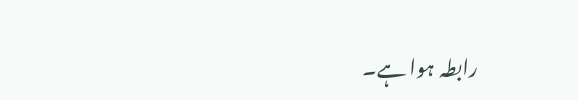رابطہ ہوا ہے۔